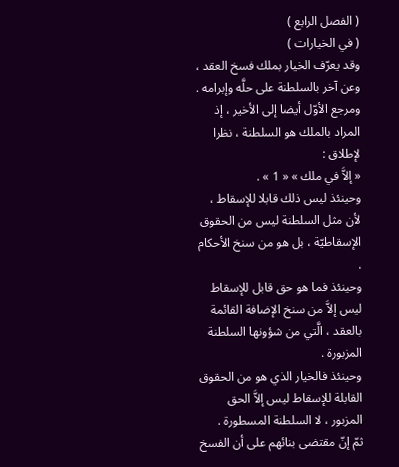( الفصل الرابع )
( في الخيارات )
وقد يعرّف الخيار بملك فسخ العقد ، وعن آخر بالسلطنة على حلَّه وإبرامه .
ومرجع الأوّل أيضا إلى الأخير ، إذ المراد بالملك هو السلطنة ، نظرا لإطلاق :
« إلاَّ في ملك » « 1 » .
وحينئذ ليس ذلك قابلا للإسقاط ، لأن مثل السلطنة ليس من الحقوق الإسقاطيّة ، بل هو من سنخ الأحكام .
وحينئذ فما هو حق قابل للإسقاط ليس إلاَّ من سنخ الإضافة القائمة بالعقد ، الَّتي من شؤونها السلطنة المزبورة .
وحينئذ فالخيار الذي هو من الحقوق القابلة للإسقاط ليس إلاَّ الحق المزبور ، لا السلطنة المسطورة .
ثمّ إنّ مقتضى بنائهم على أن الفسخ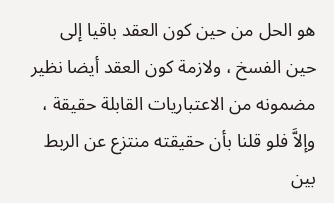هو الحل من حين كون العقد باقيا إلى حين الفسخ ، ولازمة كون العقد أيضا نظير مضمونه من الاعتباريات القابلة حقيقة ، وإلاَّ فلو قلنا بأن حقيقته منتزع عن الربط بين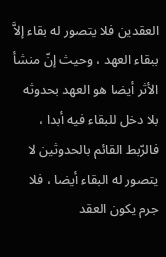العقدين فلا يتصور له بقاء إلاَّ ببقاء العهد ، وحيث إنّ منشأ الأثر أيضا هو العهد بحدوثه بلا دخل للبقاء فيه أبدا ، فالرّبط القائم بالحدوثين لا يتصور له البقاء أيضا ، فلا جرم يكون العقد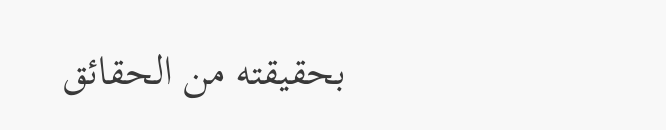بحقيقته من الحقائق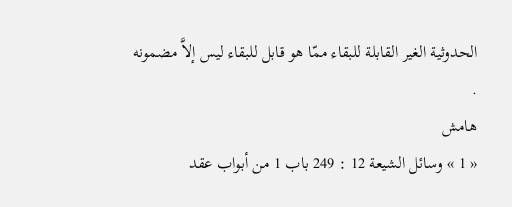الحدوثية الغير القابلة للبقاء ممّا هو قابل للبقاء ليس إلاَّ مضمونه .
هامش
« 1 » وسائل الشيعة 12 : 249 باب 1 من أبواب عقد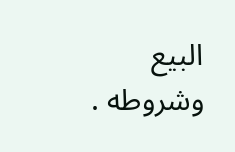البيع وشروطه .